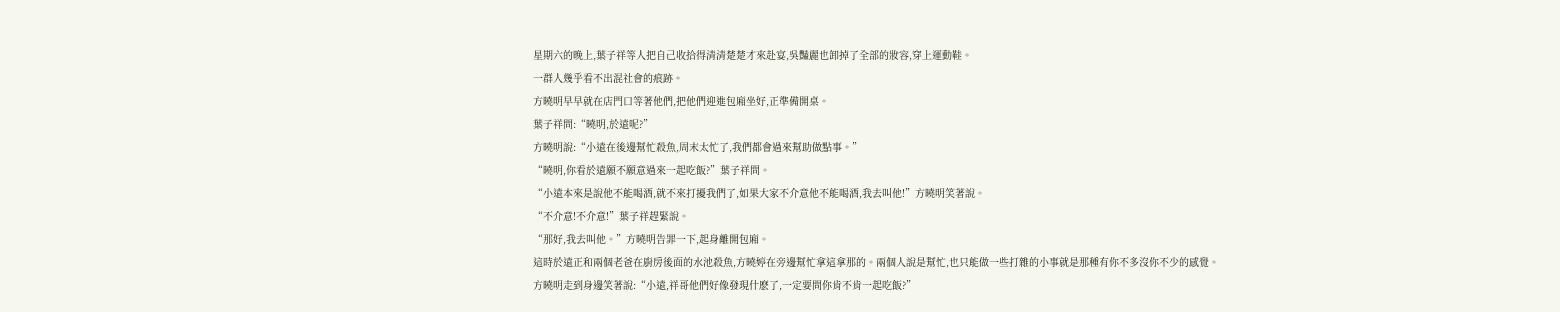星期六的晚上,葉子祥等人把自己收拾得清清楚楚才來赴宴,吳豔麗也卸掉了全部的妝容,穿上運動鞋。
一群人幾乎看不出混社會的痕跡。
方曉明早早就在店門口等著他們,把他們迎進包廂坐好,正準備開桌。
葉子祥問:“曉明,於遠呢?”
方曉明說:“小遠在後邊幫忙殺魚,周末太忙了,我們都會過來幫助做點事。”
“曉明,你看於遠願不願意過來一起吃飯?”葉子祥問。
“小遠本來是說他不能喝酒,就不來打擾我們了,如果大家不介意他不能喝酒,我去叫他!”方曉明笑著說。
“不介意!不介意!”葉子祥趕緊說。
“那好,我去叫他。”方曉明告罪一下,起身離開包廂。
這時於遠正和兩個老爸在廚房後面的水池殺魚,方曉婷在旁邊幫忙拿這拿那的。兩個人說是幫忙,也只能做一些打雜的小事就是那種有你不多沒你不少的感覺。
方曉明走到身邊笑著說:“小遠,祥哥他們好像發現什麽了,一定要問你肯不肯一起吃飯?”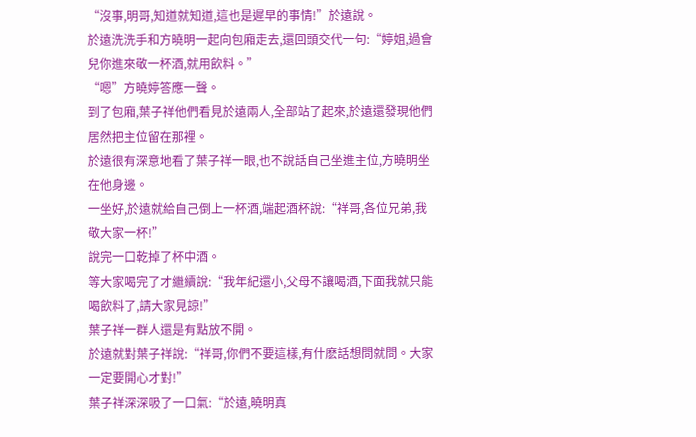“沒事,明哥,知道就知道,這也是遲早的事情!”於遠說。
於遠洗洗手和方曉明一起向包廂走去,還回頭交代一句:“婷姐,過會兒你進來敬一杯酒,就用飲料。”
“嗯”方曉婷答應一聲。
到了包廂,葉子祥他們看見於遠兩人,全部站了起來,於遠還發現他們居然把主位留在那裡。
於遠很有深意地看了葉子祥一眼,也不說話自己坐進主位,方曉明坐在他身邊。
一坐好,於遠就給自己倒上一杯酒,端起酒杯說:“祥哥,各位兄弟,我敬大家一杯!”
說完一口乾掉了杯中酒。
等大家喝完了才繼續說:“我年紀還小,父母不讓喝酒,下面我就只能喝飲料了,請大家見諒!”
葉子祥一群人還是有點放不開。
於遠就對葉子祥說:“祥哥,你們不要這樣,有什麽話想問就問。大家一定要開心才對!”
葉子祥深深吸了一口氣:“於遠,曉明真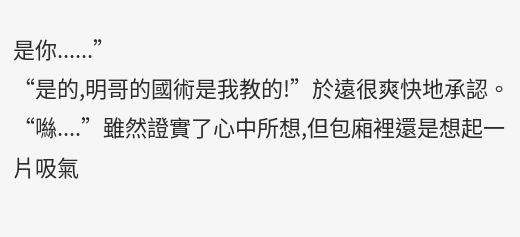是你......”
“是的,明哥的國術是我教的!”於遠很爽快地承認。
“噝....”雖然證實了心中所想,但包廂裡還是想起一片吸氣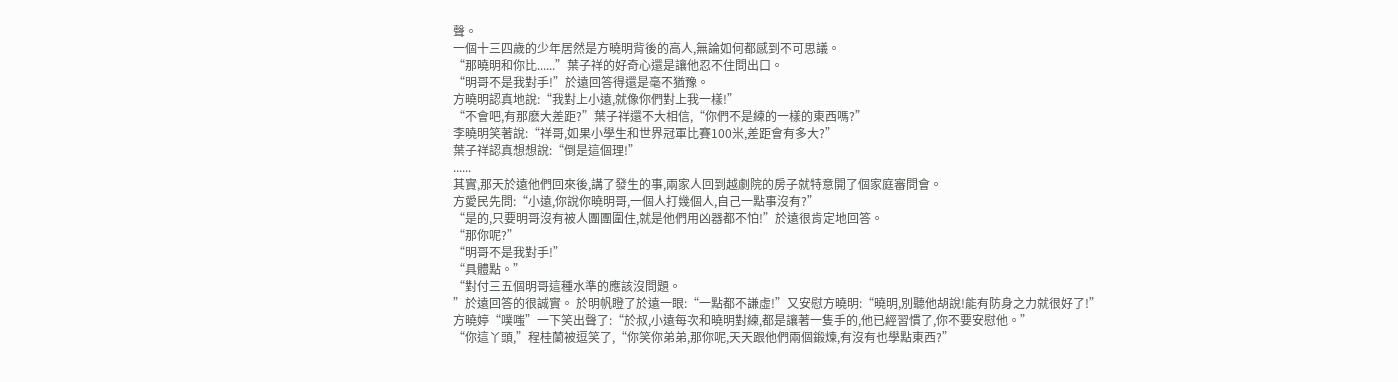聲。
一個十三四歲的少年居然是方曉明背後的高人,無論如何都感到不可思議。
“那曉明和你比......”葉子祥的好奇心還是讓他忍不住問出口。
“明哥不是我對手!”於遠回答得還是毫不猶豫。
方曉明認真地說:“我對上小遠,就像你們對上我一樣!”
“不會吧,有那麽大差距?”葉子祥還不大相信,“你們不是練的一樣的東西嗎?”
李曉明笑著說:“祥哥,如果小學生和世界冠軍比賽100米,差距會有多大?”
葉子祥認真想想說:“倒是這個理!”
......
其實,那天於遠他們回來後,講了發生的事,兩家人回到越劇院的房子就特意開了個家庭審問會。
方愛民先問:“小遠,你說你曉明哥,一個人打幾個人,自己一點事沒有?”
“是的,只要明哥沒有被人團團圍住,就是他們用凶器都不怕!”於遠很肯定地回答。
“那你呢?”
“明哥不是我對手!”
“具體點。”
“對付三五個明哥這種水準的應該沒問題。
”於遠回答的很誠實。 於明帆瞪了於遠一眼:“一點都不謙虛!”又安慰方曉明:“曉明,別聽他胡說!能有防身之力就很好了!”
方曉婷“噗嗤”一下笑出聲了:“於叔,小遠每次和曉明對練,都是讓著一隻手的,他已經習慣了,你不要安慰他。”
“你這丫頭,”程桂蘭被逗笑了,“你笑你弟弟,那你呢,天天跟他們兩個鍛煉,有沒有也學點東西?”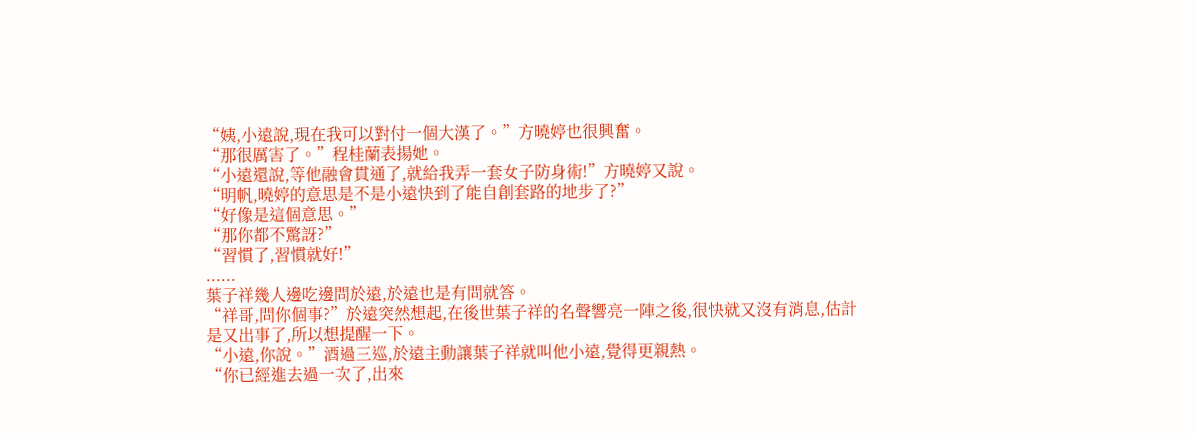“姨,小遠說,現在我可以對付一個大漢了。”方曉婷也很興奮。
“那很厲害了。”程桂蘭表揚她。
“小遠還說,等他融會貫通了,就給我弄一套女子防身術!”方曉婷又說。
“明帆,曉婷的意思是不是小遠快到了能自創套路的地步了?”
“好像是這個意思。”
“那你都不驚訝?”
“習慣了,習慣就好!”
......
葉子祥幾人邊吃邊問於遠,於遠也是有問就答。
“祥哥,問你個事?”於遠突然想起,在後世葉子祥的名聲響亮一陣之後,很快就又沒有消息,估計是又出事了,所以想提醒一下。
“小遠,你說。”酒過三巡,於遠主動讓葉子祥就叫他小遠,覺得更親熱。
“你已經進去過一次了,出來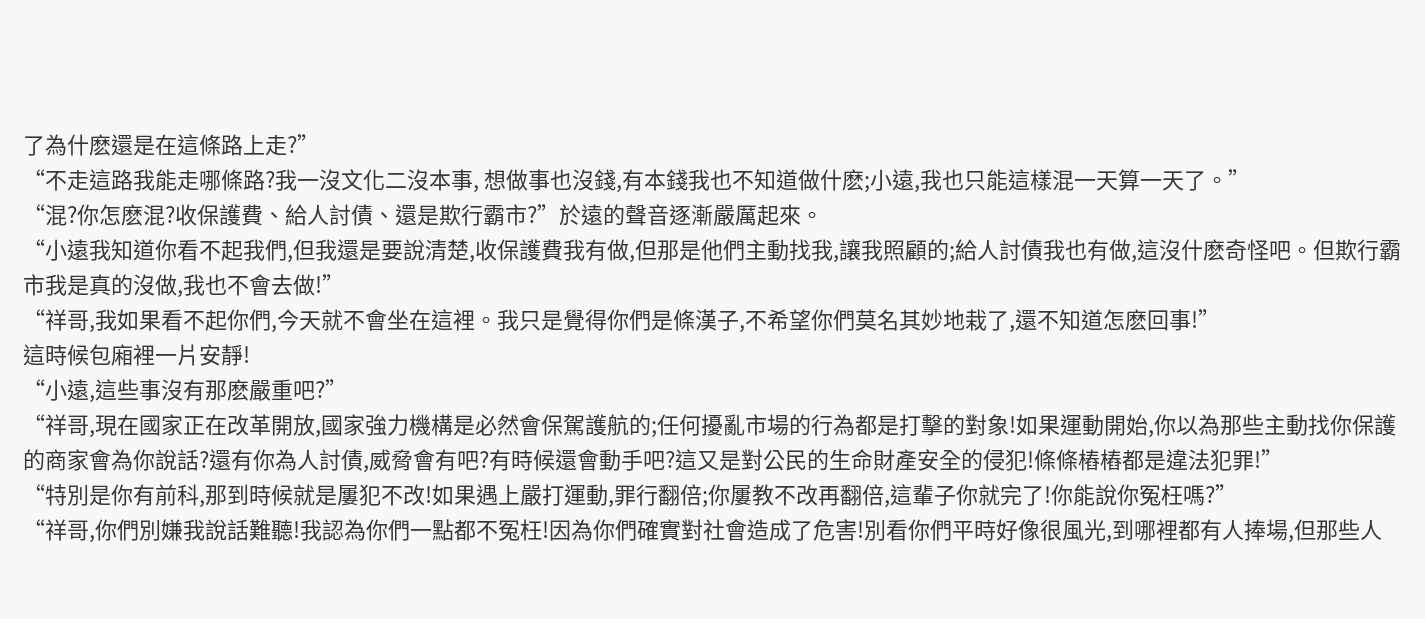了為什麽還是在這條路上走?”
“不走這路我能走哪條路?我一沒文化二沒本事, 想做事也沒錢,有本錢我也不知道做什麽;小遠,我也只能這樣混一天算一天了。”
“混?你怎麽混?收保護費、給人討債、還是欺行霸市?”於遠的聲音逐漸嚴厲起來。
“小遠我知道你看不起我們,但我還是要說清楚,收保護費我有做,但那是他們主動找我,讓我照顧的;給人討債我也有做,這沒什麽奇怪吧。但欺行霸市我是真的沒做,我也不會去做!”
“祥哥,我如果看不起你們,今天就不會坐在這裡。我只是覺得你們是條漢子,不希望你們莫名其妙地栽了,還不知道怎麽回事!”
這時候包廂裡一片安靜!
“小遠,這些事沒有那麽嚴重吧?”
“祥哥,現在國家正在改革開放,國家強力機構是必然會保駕護航的;任何擾亂市場的行為都是打擊的對象!如果運動開始,你以為那些主動找你保護的商家會為你說話?還有你為人討債,威脅會有吧?有時候還會動手吧?這又是對公民的生命財產安全的侵犯!條條樁樁都是違法犯罪!”
“特別是你有前科,那到時候就是屢犯不改!如果遇上嚴打運動,罪行翻倍;你屢教不改再翻倍,這輩子你就完了!你能說你冤枉嗎?”
“祥哥,你們別嫌我說話難聽!我認為你們一點都不冤枉!因為你們確實對社會造成了危害!別看你們平時好像很風光,到哪裡都有人捧場,但那些人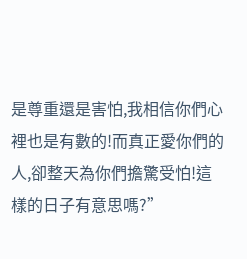是尊重還是害怕,我相信你們心裡也是有數的!而真正愛你們的人,卻整天為你們擔驚受怕!這樣的日子有意思嗎?”